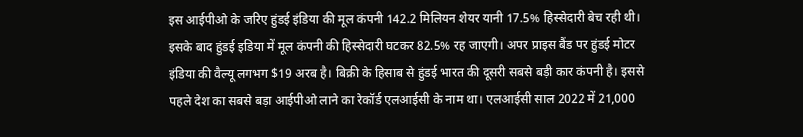इस आईपीओ के जरिए हुंडई इंडिया की मूल कंपनी 142.2 मिलियन शेयर यानी 17.5% हिस्सेदारी बेच रही थी। इसके बाद हुंडई इडिया में मूल कंपनी की हिस्सेदारी घटकर 82.5% रह जाएगी। अपर प्राइस बैंड पर हुंडई मोटर इंडिया की वैल्यू लगभग $19 अरब है। बिक्री के हिसाब से हुंडई भारत की दूसरी सबसे बड़ी कार कंपनी है। इससे पहले देश का सबसे बड़ा आईपीओ लाने का रेकॉर्ड एलआईसी के नाम था। एलआईसी साल 2022 में 21,000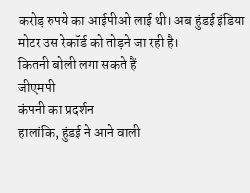करोड़ रुपये का आईपीओ लाई थी। अब हुंडई इंडिया मोटर उस रेकॉर्ड को तोड़ने जा रही है।
कितनी बोली लगा सकते हैं
जीएमपी
कंपनी का प्रदर्शन
हालांकि, हुंडई ने आने वाली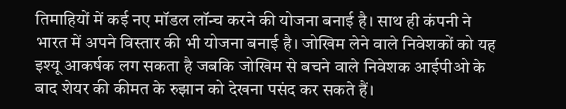तिमाहियों में कई नए मॉडल लॉन्च करने की योजना बनाई है। साथ ही कंपनी ने भारत में अपने विस्तार की भी योजना बनाई है। जोखिम लेने वाले निवेशकों को यह इश्यू आकर्षक लग सकता है जबकि जोखिम से बचने वाले निवेशक आईपीओ के बाद शेयर की कीमत के रुझान को देखना पसंद कर सकते हैं।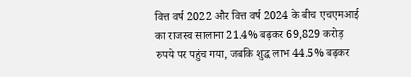वित्त वर्ष 2022 और वित्त वर्ष 2024 के बीच एचएमआई का राजस्व सालाना 21.4% बढ़कर 69,829 करोड़ रुपये पर पहुंच गया, जबकि शुद्ध लाभ 44.5% बढ़कर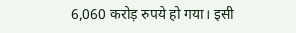6,060 करोड़ रुपये हो गया। इसी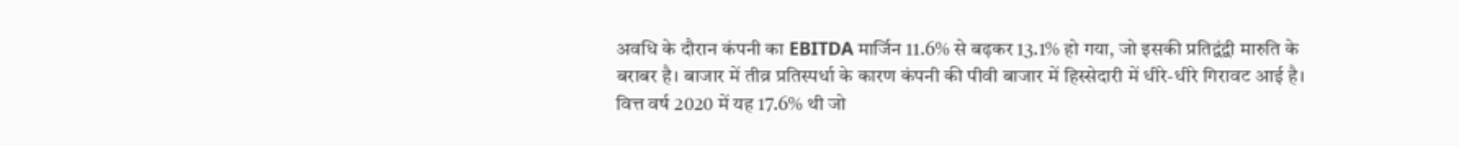अवधि के दौरान कंपनी का EBITDA मार्जिन 11.6% से बढ़कर 13.1% हो गया, जो इसकी प्रतिद्वंद्वी मारुति के बराबर है। बाजार में तीव्र प्रतिस्पर्धा के कारण कंपनी की पीवी बाजार में हिस्सेदारी में धीरे-धीरे गिरावट आई है। वित्त वर्ष 2020 में यह 17.6% थी जो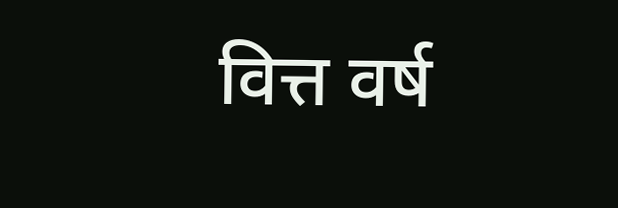वित्त वर्ष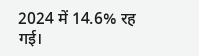2024 में 14.6% रह गई।